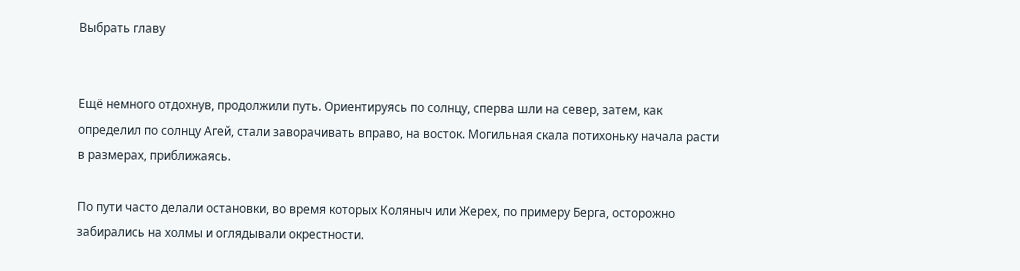Выбрать главу


Ещё немного отдохнув, продолжили путь. Ориентируясь по солнцу, сперва шли на север, затем, как определил по солнцу Агей, стали заворачивать вправо, на восток. Могильная скала потихоньку начала расти в размерах, приближаясь.

По пути часто делали остановки, во время которых Коляныч или Жерех, по примеру Берга, осторожно забирались на холмы и оглядывали окрестности.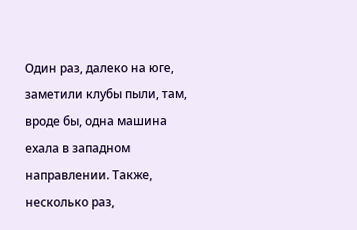Один раз, далеко на юге, заметили клубы пыли, там, вроде бы, одна машина ехала в западном направлении. Также, несколько раз,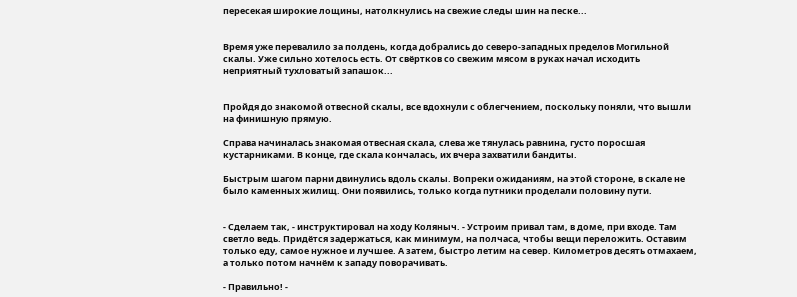пересекая широкие лощины, натолкнулись на свежие следы шин на песке...


Время уже перевалило за полдень, когда добрались до северо-западных пределов Могильной скалы. Уже сильно хотелось есть. От свёртков со свежим мясом в руках начал исходить неприятный тухловатый запашок...


Пройдя до знакомой отвесной скалы, все вдохнули с облегчением, поскольку поняли, что вышли на финишную прямую.

Справа начиналась знакомая отвесная скала, слева же тянулась равнина, густо поросшая кустарниками. В конце, где скала кончалась, их вчера захватили бандиты.

Быстрым шагом парни двинулись вдоль скалы. Вопреки ожиданиям, на этой стороне, в скале не было каменных жилищ. Они появились, только когда путники проделали половину пути.


- Сделаем так, - инструктировал на ходу Коляныч. - Устроим привал там, в доме, при входе. Там светло ведь. Придётся задержаться, как минимум, на полчаса, чтобы вещи переложить. Оставим только еду, самое нужное и лучшее. А затем, быстро летим на север. Километров десять отмахаем, а только потом начнём к западу поворачивать.

- Правильно! -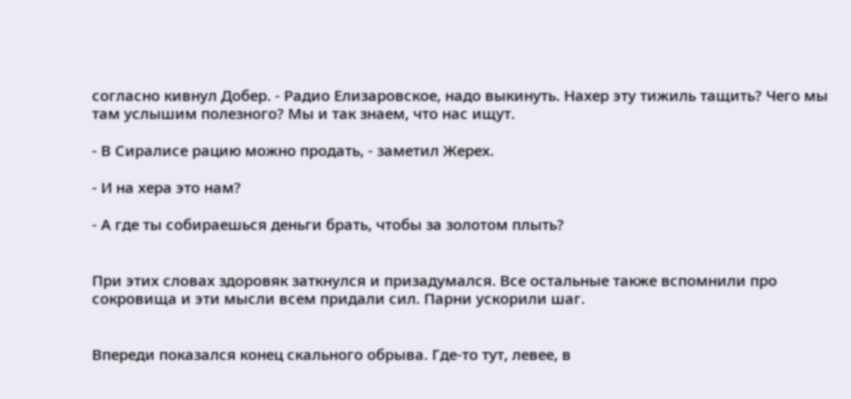согласно кивнул Добер. - Радио Елизаровское, надо выкинуть. Нахер эту тижиль тащить? Чего мы там услышим полезного? Мы и так знаем, что нас ищут.

- В Сиралисе рацию можно продать, - заметил Жерех.

- И на хера это нам?

- А где ты собираешься деньги брать, чтобы за золотом плыть?


При этих словах здоровяк заткнулся и призадумался. Все остальные также вспомнили про сокровища и эти мысли всем придали сил. Парни ускорили шаг.


Впереди показался конец скального обрыва. Где-то тут, левее, в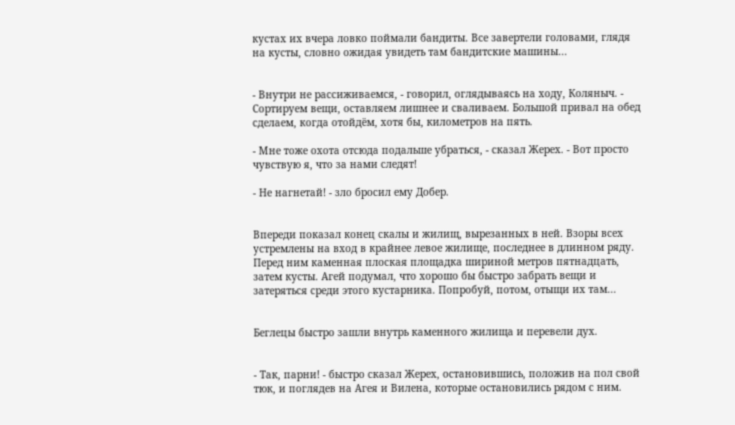кустах их вчера ловко поймали бандиты. Все завертели головами, глядя на кусты, словно ожидая увидеть там бандитские машины...


- Внутри не рассиживаемся, - говорил, оглядываясь на ходу, Коляныч. - Сортируем вещи, оставляем лишнее и сваливаем. Большой привал на обед сделаем, когда отойдём, хотя бы, километров на пять.

- Мне тоже охота отсюда подальше убраться, - сказал Жерех. - Вот просто чувствую я, что за нами следят!

- Не нагнетай! - зло бросил ему Добер.


Впереди показал конец скалы и жилищ, вырезанных в ней. Взоры всех устремлены на вход в крайнее левое жилище, последнее в длинном ряду. Перед ним каменная плоская площадка шириной метров пятнадцать, затем кусты. Агей подумал, что хорошо бы быстро забрать вещи и затеряться среди этого кустарника. Попробуй, потом, отыщи их там...


Беглецы быстро зашли внутрь каменного жилища и перевели дух.


- Так, парни! - быстро сказал Жерех, остановившись, положив на пол свой тюк, и поглядев на Агея и Вилена, которые остановились рядом с ним.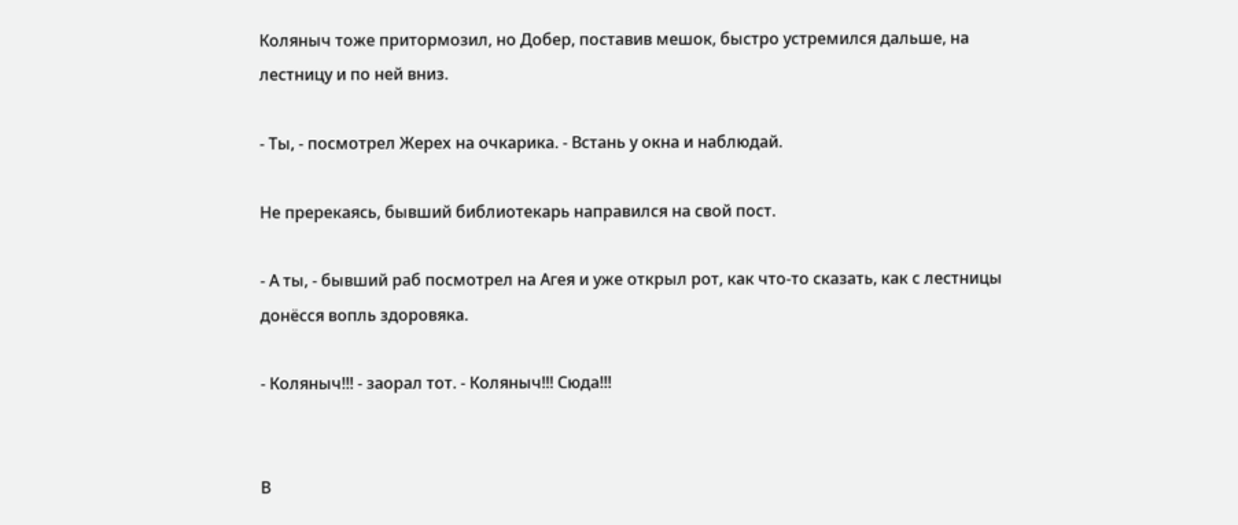Коляныч тоже притормозил, но Добер, поставив мешок, быстро устремился дальше, на лестницу и по ней вниз.

- Ты, - посмотрел Жерех на очкарика. - Встань у окна и наблюдай.

Не пререкаясь, бывший библиотекарь направился на свой пост.

- А ты, - бывший раб посмотрел на Агея и уже открыл рот, как что-то сказать, как с лестницы донёсся вопль здоровяка.

- Коляныч!!! - заорал тот. - Коляныч!!! Сюда!!!


В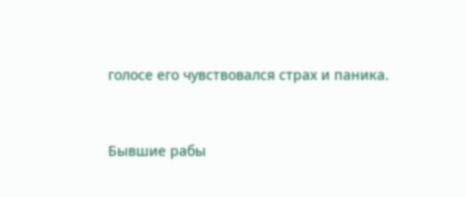голосе его чувствовался страх и паника.


Бывшие рабы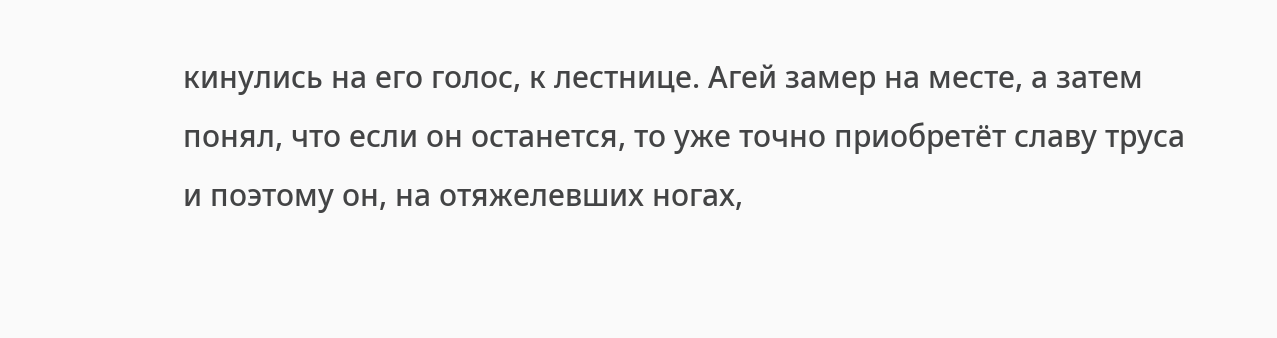кинулись на его голос, к лестнице. Агей замер на месте, а затем понял, что если он останется, то уже точно приобретёт славу труса и поэтому он, на отяжелевших ногах,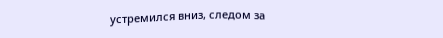устремился вниз, следом за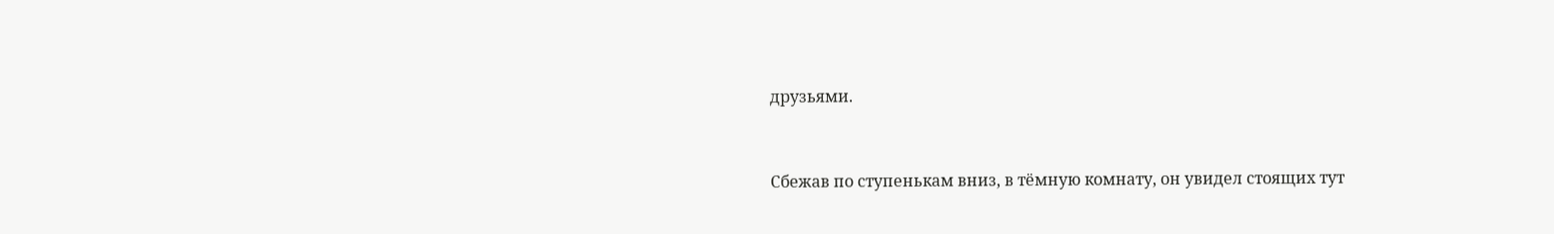друзьями.


Сбежав по ступенькам вниз, в тёмную комнату, он увидел стоящих тут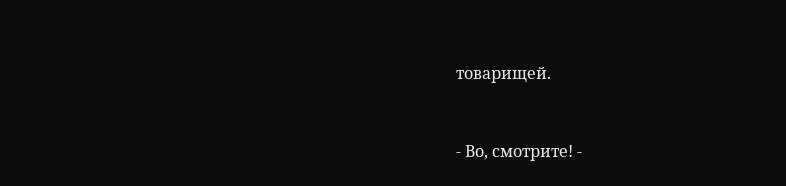товарищей.


- Во, смотрите! -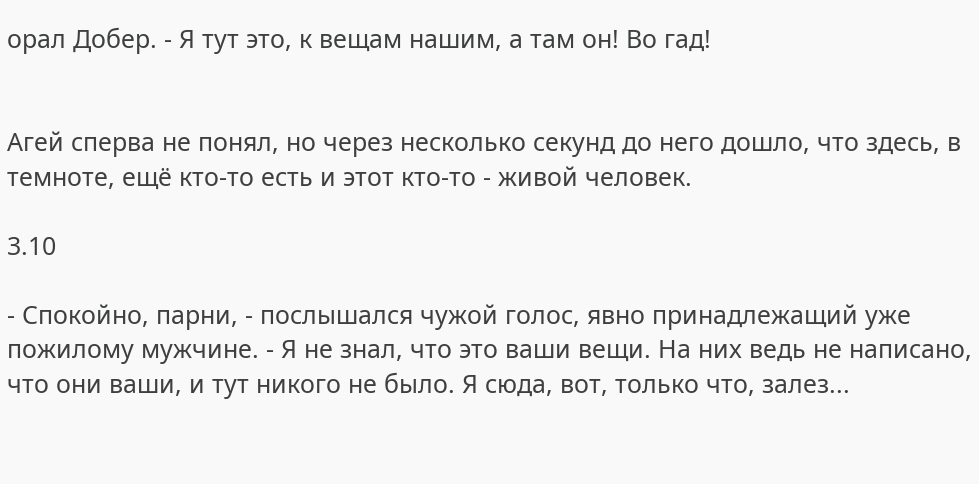орал Добер. - Я тут это, к вещам нашим, а там он! Во гад!


Агей сперва не понял, но через несколько секунд до него дошло, что здесь, в темноте, ещё кто-то есть и этот кто-то - живой человек.

3.10

- Спокойно, парни, - послышался чужой голос, явно принадлежащий уже пожилому мужчине. - Я не знал, что это ваши вещи. На них ведь не написано, что они ваши, и тут никого не было. Я сюда, вот, только что, залез...